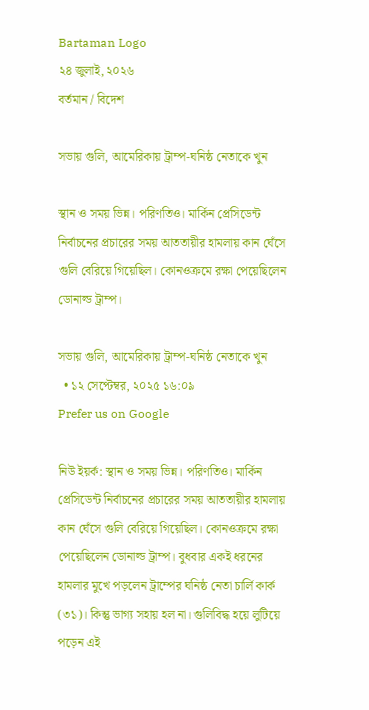Bartaman Logo
২৪ জুলাই, ২০২৬
বর্তমান / বিদেশ

সভায় গুলি, আমেরিকায় ট্রাম্প-ঘনিষ্ঠ নেতাকে খুন

স্থান ও সময় ভিন্ন। পরিণতিও। মার্কিন প্রেসিডেন্ট নির্বাচনের প্রচারের সময় আততায়ীর হামলায় কান ঘেঁসে গুলি বেরিয়ে গিয়েছিল। কোনওক্রমে রক্ষা পেয়েছিলেন ডোনাল্ড ট্রাম্প।

সভায় গুলি, আমেরিকায় ট্রাম্প-ঘনিষ্ঠ নেতাকে খুন
  • ১২ সেপ্টেম্বর, ২০২৫ ১৬:০৯
Prefer us on Google

নিউ ইয়র্ক: স্থান ও সময় ভিন্ন। পরিণতিও। মার্কিন প্রেসিডেন্ট নির্বাচনের প্রচারের সময় আততায়ীর হামলায় কান ঘেঁসে গুলি বেরিয়ে গিয়েছিল। কোনওক্রমে রক্ষা পেয়েছিলেন ডোনাল্ড ট্রাম্প। বুধবার একই ধরনের হামলার মুখে পড়লেন ট্রাম্পের ঘনিষ্ঠ নেতা চার্লি কার্ক (৩১)। কিন্তু ভাগ্য সহায় হল না। গুলিবিদ্ধ হয়ে লুটিয়ে পড়েন এই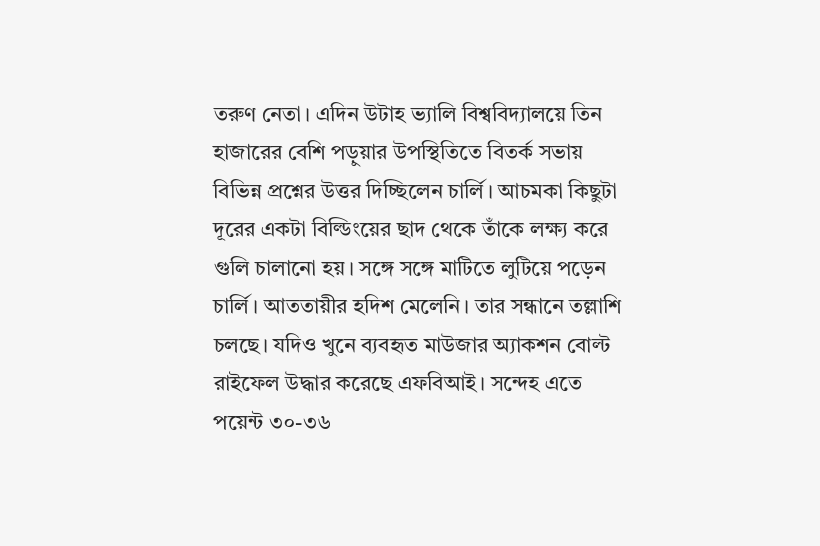তরুণ নেতা। এদিন উটাহ ভ্যালি বিশ্ববিদ্যালয়ে তিন হাজারের বেশি পড়ুয়ার উপস্থিতিতে বিতর্ক সভায় বিভিন্ন প্রশ্নের উত্তর দিচ্ছিলেন চার্লি। আচমকা কিছুটা দূরের একটা বিল্ডিংয়ের ছাদ থেকে তাঁকে লক্ষ্য করে গুলি চালানো হয়। সঙ্গে সঙ্গে মাটিতে লুটিয়ে পড়েন চার্লি। আততায়ীর হদিশ মেলেনি। তার সন্ধানে তল্লাশি চলছে। যদিও খুনে ব্যবহৃত মাউজার অ্যাকশন বোল্ট রাইফেল উদ্ধার করেছে এফবিআই। সন্দেহ এতে  পয়েন্ট ৩০-৩৬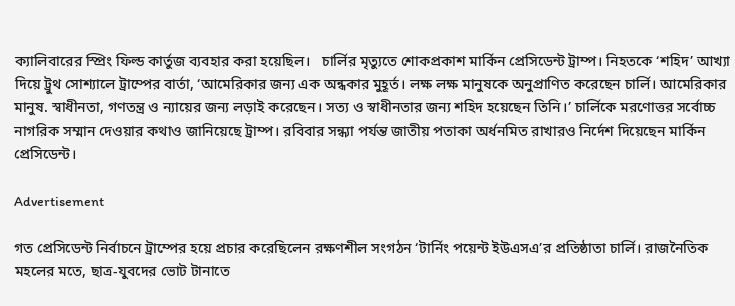ক্যালিবারের স্প্রিং ফিল্ড কার্তুজ ব্যবহার করা হয়েছিল।   চার্লির মৃত্যুতে শোকপ্রকাশ মার্কিন প্রেসিডেন্ট ট্রাম্প। নিহতকে ‘শহিদ’ আখ্যা দিয়ে ট্রুথ সোশ্যালে ট্রাম্পের বার্তা, ‘আমেরিকার জন্য এক অন্ধকার মুহূর্ত। লক্ষ লক্ষ মানুষকে অনুপ্রাণিত করেছেন চার্লি। আমেরিকার মানুষ. স্বাধীনতা, গণতন্ত্র ও ন্যায়ের জন্য লড়াই করেছেন। সত্য ও স্বাধীনতার জন্য শহিদ হয়েছেন তিনি।’ চার্লিকে মরণোত্তর সর্বোচ্চ নাগরিক সম্মান দেওয়ার কথাও জানিয়েছে ট্রাম্প। রবিবার সন্ধ্যা পর্যন্ত জাতীয় পতাকা অর্ধনমিত রাখারও নির্দেশ দিয়েছেন মার্কিন প্রেসিডেন্ট।

Advertisement

গত প্রেসিডেন্ট নির্বাচনে ট্রাম্পের হয়ে প্রচার করেছিলেন রক্ষণশীল সংগঠন ‘টার্নিং পয়েন্ট ইউএসএ’র প্রতিষ্ঠাতা চার্লি। রাজনৈতিক মহলের মতে, ছাত্র-যুবদের ভোট টানাতে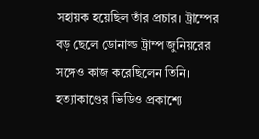সহায়ক হয়েছিল তাঁর প্রচার। ট্রাম্পের বড় ছেলে ডোনাল্ড ট্রাম্প জুনিয়রের সঙ্গেও কাজ করেছিলেন তিনি।
হত্যাকাণ্ডের ভিডিও প্রকাশ্যে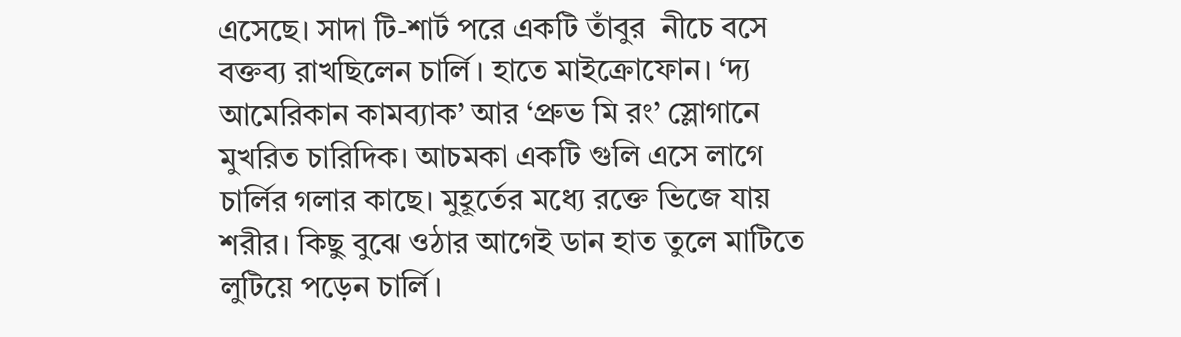এসেছে। সাদা টি-শার্ট পরে একটি তাঁবুর  নীচে বসে বক্তব্য রাখছিলেন চার্লি। হাতে মাইক্রোফোন। ‘দ্য আমেরিকান কামব্যাক’ আর ‘প্রুভ মি রং’ স্লোগানে মুখরিত চারিদিক। আচমকা একটি গুলি এসে লাগে চার্লির গলার কাছে। মুহূর্তের মধ্যে রক্তে ভিজে যায় শরীর। কিছু বুঝে ওঠার আগেই ডান হাত তুলে মাটিতে লুটিয়ে পড়েন চার্লি।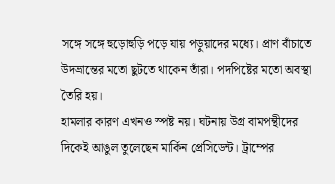সঙ্গে সঙ্গে হুড়োহুড়ি পড়ে যায় পড়ুয়াদের মধ্যে। প্রাণ বাঁচাতে উদভ্রান্তের মতো ছুটতে থাকেন তাঁরা। পদপিষ্টের মতো অবস্থা তৈরি হয়।
হামলার কারণ এখনও স্পষ্ট নয়। ঘটনায় উগ্র বামপন্থীদের দিকেই আঙুল তুলেছেন মার্কিন প্রেসিডেন্ট। ট্রাম্পের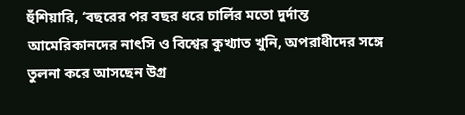হুঁশিয়ারি, ‘বছরের পর বছর ধরে চার্লির মতো দুর্দান্ত আমেরিকানদের নাৎসি ও বিশ্বের কুখ্যাত খুনি, অপরাধীদের সঙ্গে তুলনা করে আসছেন উগ্র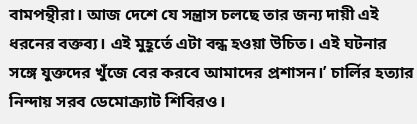বামপন্থীরা। আজ দেশে যে সন্ত্রাস চলছে তার জন্য দায়ী এই ধরনের বক্তব্য। এই মুহূর্তে এটা বন্ধ হওয়া উচিত। এই ঘটনার সঙ্গে যুক্তদের খুঁজে বের করবে আমাদের প্রশাসন।’ চার্লির হত্যার নিন্দায় সরব ডেমোক্র্যাট শিবিরও।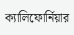ক্যালিফোর্নিয়ার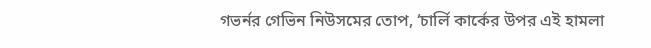গভর্নর গেভিন নিউসমের তোপ, ‘চার্লি কার্কের উপর এই হামলা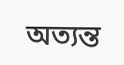অত্যন্ত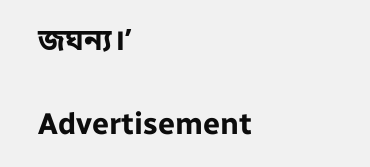জঘন্য।’

Advertisement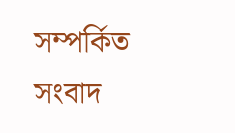সম্পর্কিত সংবাদ